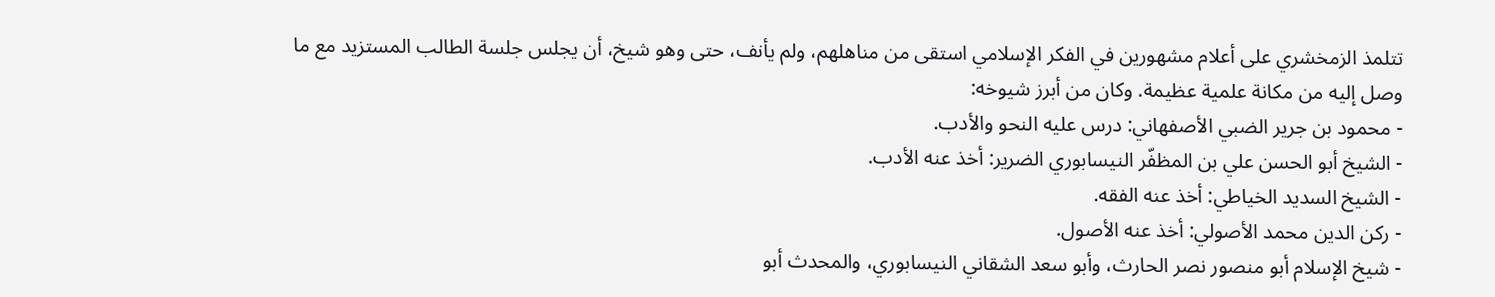تتلمذ الزمخشري على أعلام مشهورين في الفكر الإسلامي استقى من مناهلهم، ولم يأنف، حتى وهو شيخ، أن يجلس جلسة الطالب المستزيد مع ما وصل إليه من مكانة علمية عظيمة. وكان من أبرز شيوخه:
- محمود بن جرير الضبي الأصفهاني: درس عليه النحو والأدب.
- الشيخ أبو الحسن علي بن المظفّر النيسابوري الضرير: أخذ عنه الأدب.
- الشيخ السديد الخياطي: أخذ عنه الفقه.
- ركن الدين محمد الأصولي: أخذ عنه الأصول.
- شيخ الإسلام أبو منصور نصر الحارث، وأبو سعد الشقاني النيسابوري، والمحدث أبو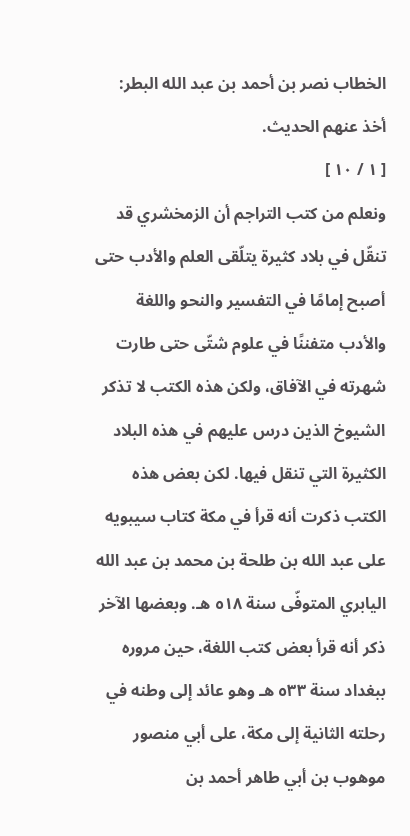الخطاب نصر بن أحمد بن عبد الله البطر: أخذ عنهم الحديث.
[ ١ / ١٠ ]
ونعلم من كتب التراجم أن الزمخشري قد تنقّل في بلاد كثيرة يتلّقى العلم والأدب حتى أصبح إمامًا في التفسير والنحو واللغة والأدب متفننًا في علوم شتّى حتى طارت شهرته في الآفاق، ولكن هذه الكتب لا تذكر الشيوخ الذين درس عليهم في هذه البلاد الكثيرة التي تنقل فيها. لكن بعض هذه الكتب ذكرت أنه قرأ في مكة كتاب سيبويه على عبد الله بن طلحة بن محمد بن عبد الله اليابري المتوفّى سنة ٥١٨ هـ. وبعضها الآخر ذكر أنه قرأ بعض كتب اللغة، حين مروره ببغداد سنة ٥٣٣ هـ وهو عائد إلى وطنه في رحلته الثانية إلى مكة، على أبي منصور موهوب بن أبي طاهر أحمد بن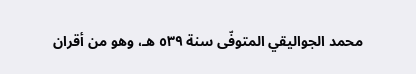محمد الجواليقي المتوفّى سنة ٥٣٩ هـ، وهو من أقران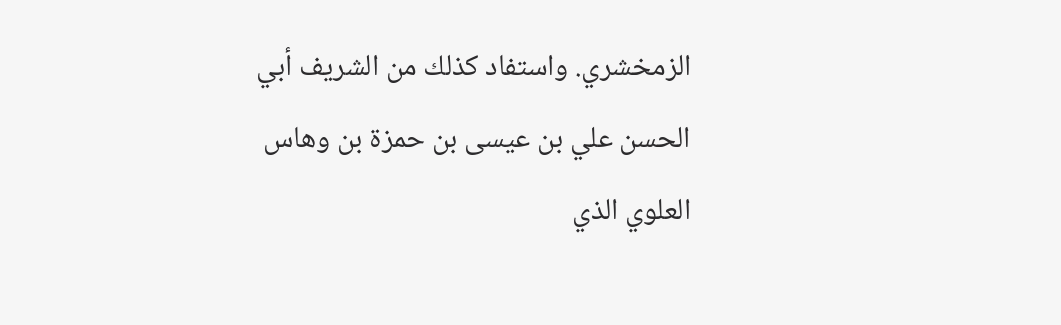الزمخشري. واستفاد كذلك من الشريف أبي الحسن علي بن عيسى بن حمزة بن وهاس العلوي الذي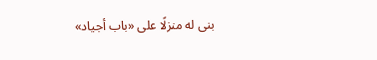بنى له منزلًا على «باب أجياد»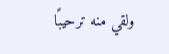ولقي منه ترحيبًا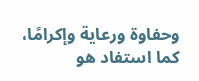وحفاوة ورعاية وإكرامًا، كما استفاد هو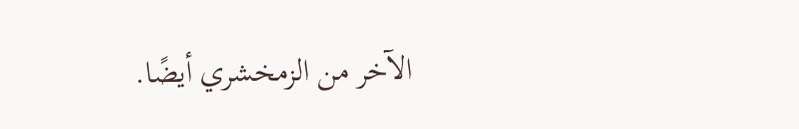الآخر من الزمخشري أيضًا.